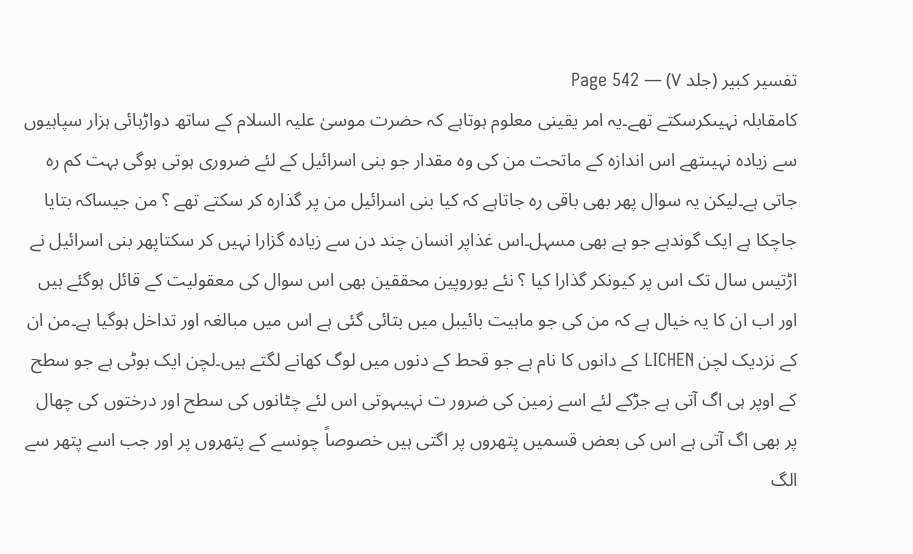تفسیر کبیر (جلد ۷) — Page 542
کامقابلہ نہیںکرسکتے تھے۔یہ امر یقینی معلوم ہوتاہے کہ حضرت موسیٰ علیہ السلام کے ساتھ دواڑہائی ہزار سپاہیوں سے زیادہ نہیںتھے اس اندازہ کے ماتحت من کی وہ مقدار جو بنی اسرائیل کے لئے ضروری ہوتی ہوگی بہت کم رہ جاتی ہے۔لیکن یہ سوال پھر بھی باقی رہ جاتاہے کہ کیا بنی اسرائیل من پر گذارہ کر سکتے تھے ؟ من جیساکہ بتایا جاچکا ہے ایک گوندہے جو ہے بھی مسہل۔اس غذاپر انسان چند دن سے زیادہ گزارا نہیں کر سکتاپھر بنی اسرائیل نے اڑتیس سال تک اس پر کیونکر گذارا کیا ؟ نئے یوروپین محققین بھی اس سوال کی معقولیت کے قائل ہوگئے ہیں اور اب ان کا یہ خیال ہے کہ من کی جو ماہیت بائیبل میں بتائی گئی ہے اس میں مبالغہ اور تداخل ہوگیا ہے۔من ان کے نزدیک لچن LICHEN کے دانوں کا نام ہے جو قحط کے دنوں میں لوگ کھانے لگتے ہیں۔لچن ایک بوٹی ہے جو سطح کے اوپر ہی اگ آتی ہے جڑکے لئے اسے زمین کی ضرور ت نہیںہوتی اس لئے چٹانوں کی سطح اور درختوں کی چھال پر بھی اگ آتی ہے اس کی بعض قسمیں پتھروں پر اگتی ہیں خصوصاً چونسے کے پتھروں پر اور جب اسے پتھر سے الگ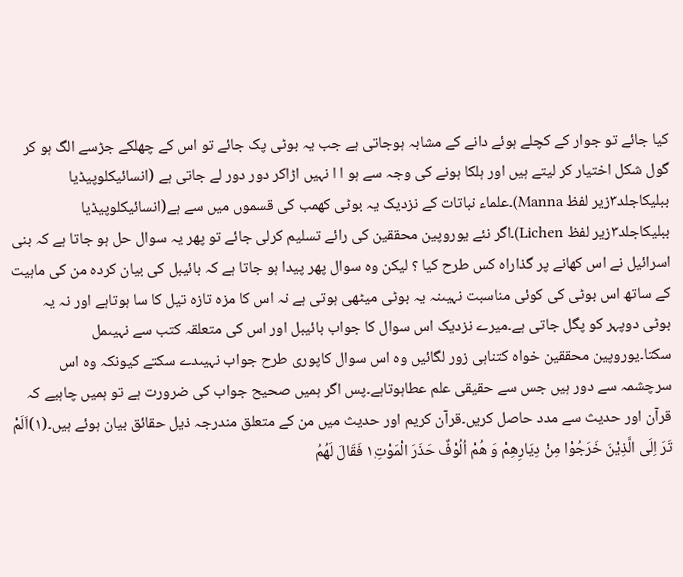کیا جائے تو جوار کے کچلے ہوئے دانے کے مشابہ ہوجاتی ہے جب یہ بوٹی پک جائے تو اس کے چھلکے جڑسے الگ ہو کر گول شکل اختیار کر لیتے ہیں اور ہلکا ہونے کی وجہ سے ہو ا ا نہیں اڑاکر دور دور لے جاتی ہے (انسائیکلوپیڈیا ببلیکاجلد۳زیر لفظ Manna)۔علماء نباتات کے نزدیک یہ بوٹی کھمب کی قسموں میں سے ہے(انسائیکلوپیڈیا ببلیکاجلد۳زیر لفظ Lichen)۔اگر نئے یوروپین محققین کی رائے تسلیم کرلی جائے تو پھر یہ سوال حل ہو جاتا ہے کہ بنی اسرائیل نے اس کھانے پر گذاراہ کس طرح کیا ؟ لیکن وہ سوال پھر پیدا ہو جاتا ہے کہ بائیبل کی بیان کردہ من کی ماہیت کے ساتھ اس بوٹی کی کوئی مناسبت نہیںنہ یہ بوٹی میٹھی ہوتی ہے نہ اس کا مزہ تازہ تیل کا سا ہوتاہے اور نہ یہ بوٹی دوپہر کو پگل جاتی ہے۔میرے نزدیک اس سوال کا جواب بائیبل اور اس کی متعلقہ کتب سے نہیںمل سکتا۔یوروپین محققین خواہ کتناہی زور لگائیں وہ اس سوال کاپوری طرح جواب نہیںدے سکتے کیونکہ وہ اس سرچشمہ سے دور ہیں جس سے حقیقی علم عطاہوتاہے۔پس اگر ہمیں صحیح جواب کی ضرورت ہے تو ہمیں چاہیے کہ قرآن اور حدیث سے مدد حاصل کریں۔قرآن کریم اور حدیث میں من کے متعلق مندرجہ ذیل حقائق بیان ہوئے ہیں۔(۱)اَلَمْ تَرَ اِلَى الَّذِيْنَ خَرَجُوْا مِنْ دِيَارِهِمْ وَ هُمْ اُلُوْفٌ حَذَرَ الْمَوْتِ١۪ فَقَالَ لَهُمُ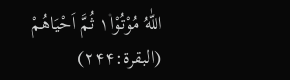اللّٰهُ مُوْتُوْا١۫ ثُمَّ اَحْيَاهُمْ (البقرۃ:۲۴۴)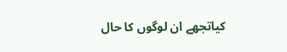کیاتجھے ان لوگوں کا حال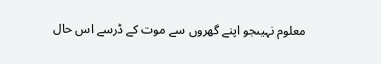معلوم نہیںجو اپنے گھروں سے موت کے ڈرسے اس حال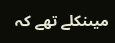میںنکلے تھے کہ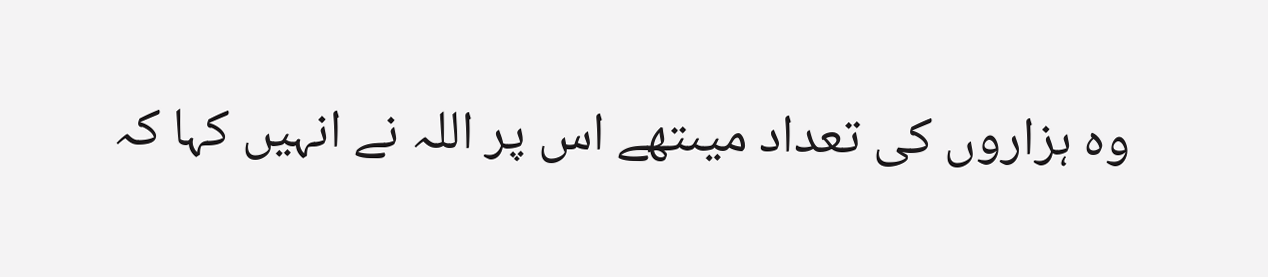وہ ہزاروں کی تعداد میںتھے اس پر اللہ نے انہیں کہا کہ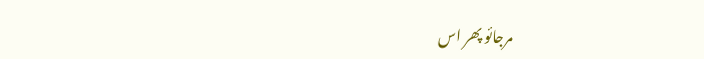مرجائو پھر اس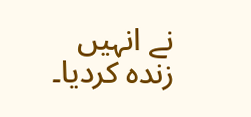نے انہیں زندہ کردیا۔